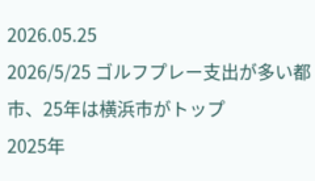2026.05.25
2026/5/25 ゴルフプレー支出が多い都市、25年は横浜市がトップ
2025年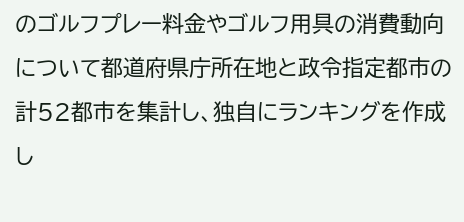のゴルフプレー料金やゴルフ用具の消費動向について都道府県庁所在地と政令指定都市の計52都市を集計し、独自にランキングを作成し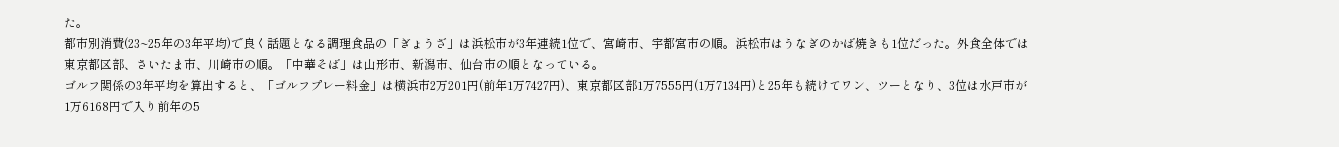た。
都市別消費(23~25年の3年平均)で良く話題となる調理食品の「ぎょうざ」は浜松市が3年連続1位で、宮崎市、宇都宮市の順。浜松市はうなぎのかば焼きも1位だった。外食全体では東京都区部、さいたま市、川崎市の順。「中華そば」は山形市、新潟市、仙台市の順となっている。
ゴルフ関係の3年平均を算出すると、「ゴルフプレー料金」は横浜市2万201円(前年1万7427円)、東京都区部1万7555円(1万7134円)と25年も続けてワン、ツーとなり、3位は水戸市が1万6168円で入り前年の5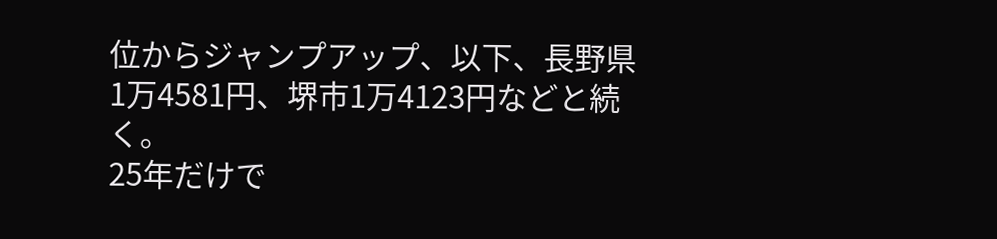位からジャンプアップ、以下、長野県1万4581円、堺市1万4123円などと続く。
25年だけで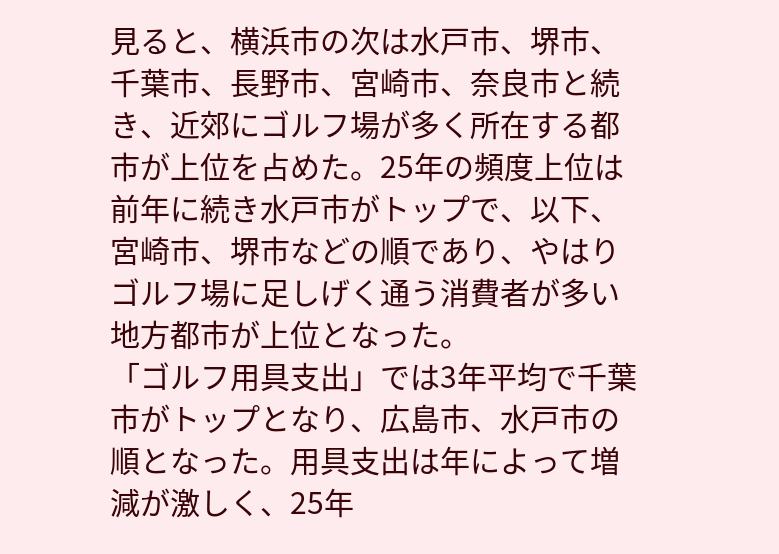見ると、横浜市の次は水戸市、堺市、千葉市、長野市、宮崎市、奈良市と続き、近郊にゴルフ場が多く所在する都市が上位を占めた。25年の頻度上位は前年に続き水戸市がトップで、以下、宮崎市、堺市などの順であり、やはりゴルフ場に足しげく通う消費者が多い地方都市が上位となった。
「ゴルフ用具支出」では3年平均で千葉市がトップとなり、広島市、水戸市の順となった。用具支出は年によって増減が激しく、25年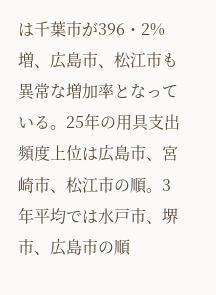は千葉市が396・2%増、広島市、松江市も異常な増加率となっている。25年の用具支出頻度上位は広島市、宮崎市、松江市の順。3年平均では水戸市、堺市、広島市の順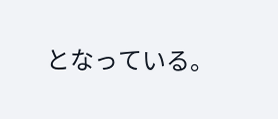となっている。